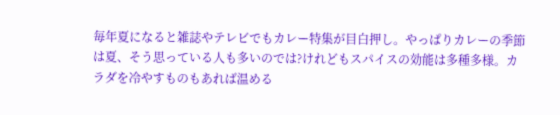毎年夏になると雑誌やテレビでもカレー特集が目白押し。やっぱりカレーの季節は夏、そう思っている人も多いのでは?けれどもスパイスの効能は多種多様。カラダを冷やすものもあれば温める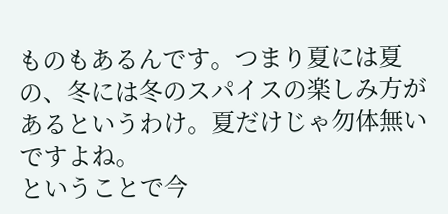ものもあるんです。つまり夏には夏の、冬には冬のスパイスの楽しみ方があるというわけ。夏だけじゃ勿体無いですよね。
ということで今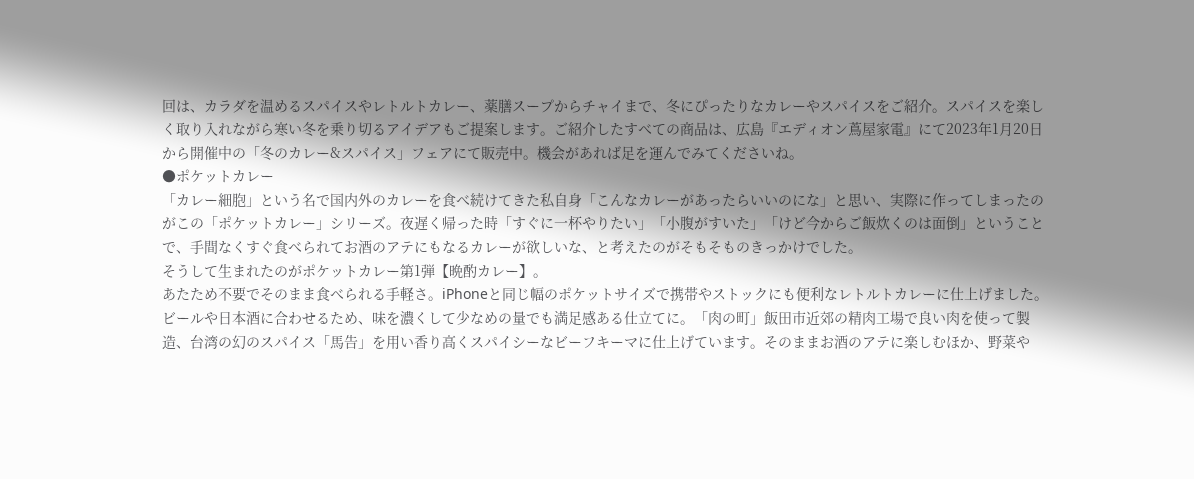回は、カラダを温めるスパイスやレトルトカレー、薬膳スープからチャイまで、冬にぴったりなカレーやスパイスをご紹介。スパイスを楽しく取り入れながら寒い冬を乗り切るアイデアもご提案します。ご紹介したすべての商品は、広島『エディオン蔦屋家電』にて2023年1月20日から開催中の「冬のカレー&スパイス」フェアにて販売中。機会があれば足を運んでみてくださいね。
●ポケットカレー
「カレー細胞」という名で国内外のカレーを食べ続けてきた私自身「こんなカレーがあったらいいのにな」と思い、実際に作ってしまったのがこの「ポケットカレー」シリーズ。夜遅く帰った時「すぐに一杯やりたい」「小腹がすいた」「けど今からご飯炊くのは面倒」ということで、手間なくすぐ食べられてお酒のアテにもなるカレーが欲しいな、と考えたのがそもそものきっかけでした。
そうして生まれたのがポケットカレー第1弾【晩酌カレー】。
あたため不要でそのまま食べられる手軽さ。iPhoneと同じ幅のポケットサイズで携帯やストックにも便利なレトルトカレーに仕上げました。
ビールや日本酒に合わせるため、味を濃くして少なめの量でも満足感ある仕立てに。「肉の町」飯田市近郊の精肉工場で良い肉を使って製造、台湾の幻のスパイス「馬告」を用い香り高くスパイシーなビーフキーマに仕上げています。そのままお酒のアテに楽しむほか、野菜や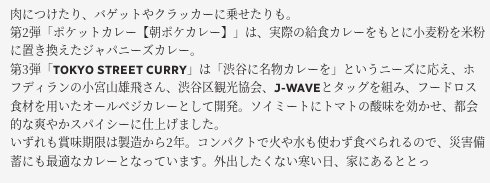肉につけたり、バゲットやクラッカーに乗せたりも。
第2弾「ポケットカレー【朝ポケカレー】」は、実際の給食カレーをもとに小麦粉を米粉に置き換えたジャパニーズカレー。
第3弾「TOKYO STREET CURRY」は「渋谷に名物カレーを」というニーズに応え、ホフディランの小宮山雄飛さん、渋谷区観光協会、J-WAVEとタッグを組み、フードロス食材を用いたオールベジカレーとして開発。ソイミートにトマトの酸味を効かせ、都会的な爽やかスパイシーに仕上げました。
いずれも賞味期限は製造から2年。コンパクトで火や水も使わず食べられるので、災害備蓄にも最適なカレーとなっています。外出したくない寒い日、家にあるととっ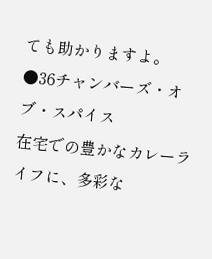ても助かりますよ。
●36チャンバーズ・オブ・スパイス
在宅での豊かなカレーライフに、多彩な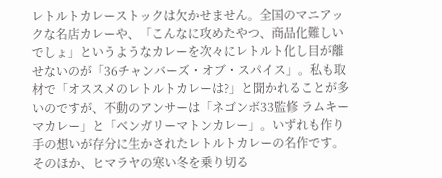レトルトカレーストックは欠かせません。全国のマニアックな名店カレーや、「こんなに攻めたやつ、商品化難しいでしょ」というようなカレーを次々にレトルト化し目が離せないのが「36チャンバーズ・オブ・スパイス」。私も取材で「オススメのレトルトカレーは?」と聞かれることが多いのですが、不動のアンサーは「ネゴンボ33監修 ラムキーマカレー」と「ベンガリーマトンカレー」。いずれも作り手の想いが存分に生かされたレトルトカレーの名作です。
そのほか、ヒマラヤの寒い冬を乗り切る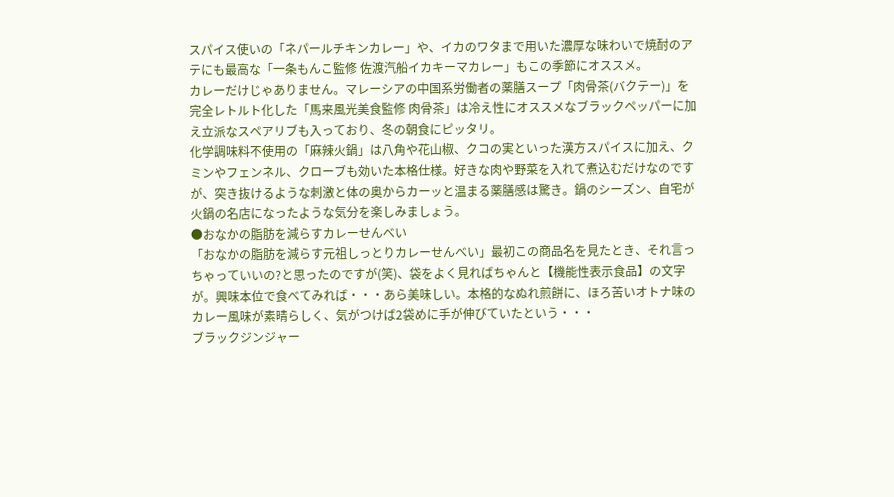スパイス使いの「ネパールチキンカレー」や、イカのワタまで用いた濃厚な味わいで焼酎のアテにも最高な「一条もんこ監修 佐渡汽船イカキーマカレー」もこの季節にオススメ。
カレーだけじゃありません。マレーシアの中国系労働者の薬膳スープ「肉骨茶(バクテー)」を完全レトルト化した「馬来風光美食監修 肉骨茶」は冷え性にオススメなブラックペッパーに加え立派なスペアリブも入っており、冬の朝食にピッタリ。
化学調味料不使用の「麻辣火鍋」は八角や花山椒、クコの実といった漢方スパイスに加え、クミンやフェンネル、クローブも効いた本格仕様。好きな肉や野菜を入れて煮込むだけなのですが、突き抜けるような刺激と体の奥からカーッと温まる薬膳感は驚き。鍋のシーズン、自宅が火鍋の名店になったような気分を楽しみましょう。
●おなかの脂肪を減らすカレーせんべい
「おなかの脂肪を減らす元祖しっとりカレーせんべい」最初この商品名を見たとき、それ言っちゃっていいの?と思ったのですが(笑)、袋をよく見ればちゃんと【機能性表示食品】の文字が。興味本位で食べてみれば・・・あら美味しい。本格的なぬれ煎餅に、ほろ苦いオトナ味のカレー風味が素晴らしく、気がつけば2袋めに手が伸びていたという・・・
ブラックジンジャー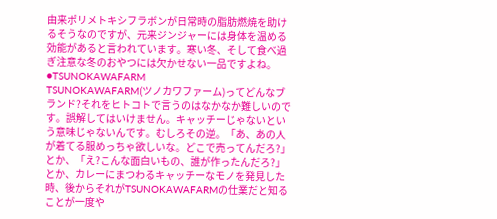由来ポリメトキシフラボンが日常時の脂肪燃焼を助けるそうなのですが、元来ジンジャーには身体を温める効能があると言われています。寒い冬、そして食べ過ぎ注意な冬のおやつには欠かせない一品ですよね。
●TSUNOKAWAFARM
TSUNOKAWAFARM(ツノカワファーム)ってどんなブランド?それをヒトコトで言うのはなかなか難しいのです。誤解してはいけません。キャッチーじゃないという意味じゃないんです。むしろその逆。「あ、あの人が着てる服めっちゃ欲しいな。どこで売ってんだろ?」とか、「え?こんな面白いもの、誰が作ったんだろ?」とか、カレーにまつわるキャッチーなモノを発見した時、後からそれがTSUNOKAWAFARMの仕業だと知ることが一度や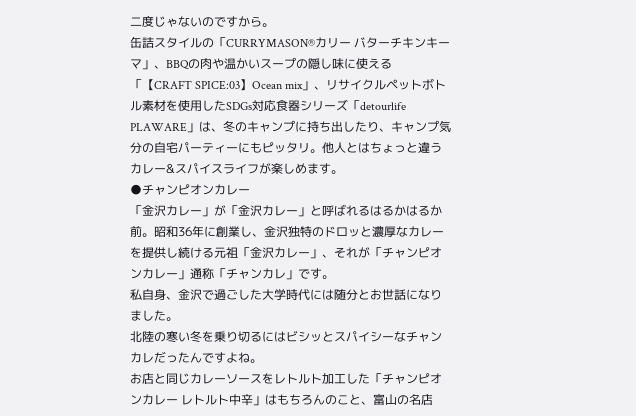二度じゃないのですから。
缶詰スタイルの「CURRYMASON®カリー バターチキンキーマ」、BBQの肉や温かいスープの隠し味に使える「【CRAFT SPICE:03】Ocean mix」、リサイクルペットボトル素材を使用したSDGs対応食器シリーズ「detourlife PLAWARE」は、冬のキャンプに持ち出したり、キャンプ気分の自宅パーティーにもピッタリ。他人とはちょっと違うカレー&スパイスライフが楽しめます。
●チャンピオンカレー
「金沢カレー」が「金沢カレー」と呼ばれるはるかはるか前。昭和36年に創業し、金沢独特のドロッと濃厚なカレーを提供し続ける元祖「金沢カレー」、それが「チャンピオンカレー」通称「チャンカレ」です。
私自身、金沢で過ごした大学時代には随分とお世話になりました。
北陸の寒い冬を乗り切るにはビシッとスパイシーなチャンカレだったんですよね。
お店と同じカレーソースをレトルト加工した「チャンピオンカレー レトルト中辛」はもちろんのこと、富山の名店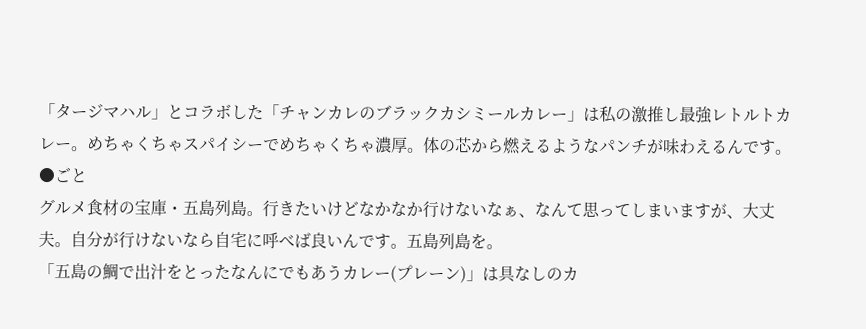「タージマハル」とコラボした「チャンカレのブラックカシミールカレー」は私の激推し最強レトルトカレー。めちゃくちゃスパイシーでめちゃくちゃ濃厚。体の芯から燃えるようなパンチが味わえるんです。
●ごと
グルメ食材の宝庫・五島列島。行きたいけどなかなか行けないなぁ、なんて思ってしまいますが、大丈夫。自分が行けないなら自宅に呼べば良いんです。五島列島を。
「五島の鯛で出汁をとったなんにでもあうカレー(プレーン)」は具なしのカ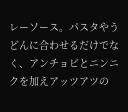レーソース。パスタやうどんに合わせるだけでなく、アンチョビとニンニクを加えアッツアツの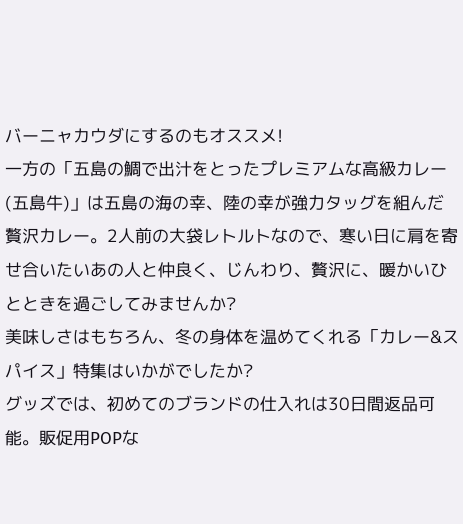バーニャカウダにするのもオススメ!
一方の「五島の鯛で出汁をとったプレミアムな高級カレー(五島牛)」は五島の海の幸、陸の幸が強力タッグを組んだ贅沢カレー。2人前の大袋レトルトなので、寒い日に肩を寄せ合いたいあの人と仲良く、じんわり、贅沢に、暖かいひとときを過ごしてみませんか?
美味しさはもちろん、冬の身体を温めてくれる「カレー&スパイス」特集はいかがでしたか?
グッズでは、初めてのブランドの仕入れは30日間返品可能。販促用POPな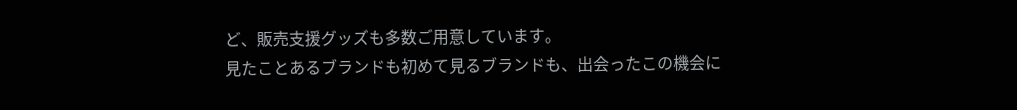ど、販売支援グッズも多数ご用意しています。
見たことあるブランドも初めて見るブランドも、出会ったこの機会に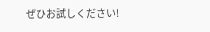ぜひお試しください!